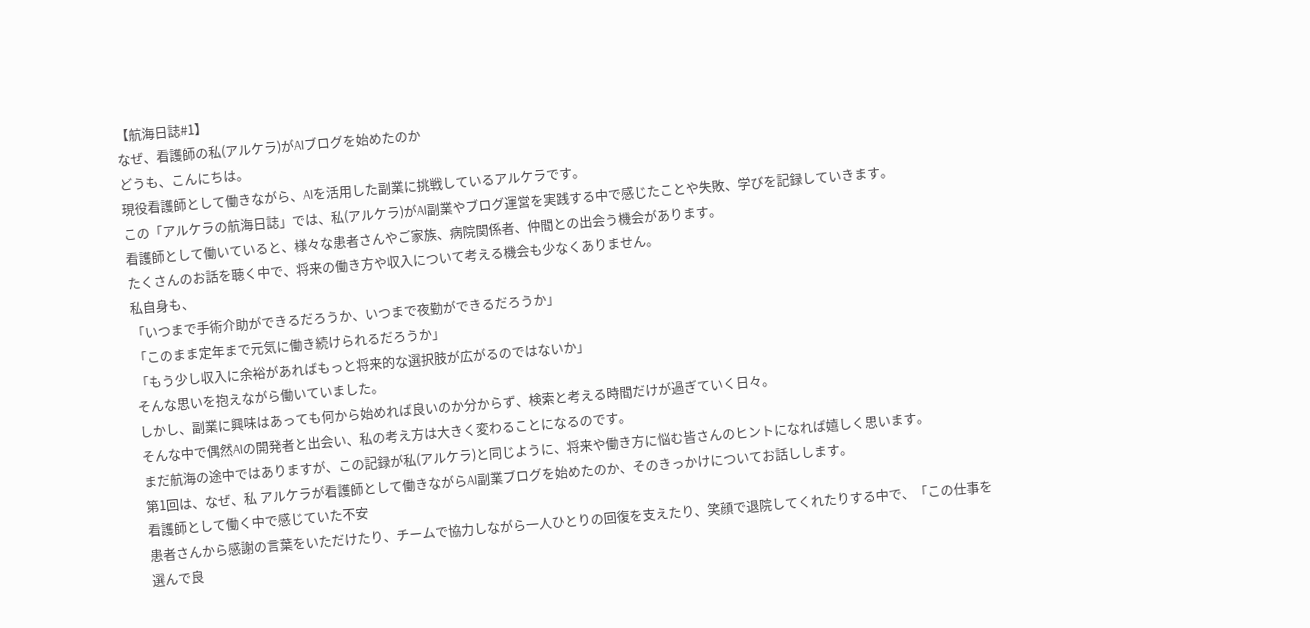【航海日誌#1】
なぜ、看護師の私(アルケラ)がAIブログを始めたのか
どうも、こんにちは。
現役看護師として働きながら、AIを活用した副業に挑戦しているアルケラです。
この「アルケラの航海日誌」では、私(アルケラ)がAI副業やブログ運営を実践する中で感じたことや失敗、学びを記録していきます。
看護師として働いていると、様々な患者さんやご家族、病院関係者、仲間との出会う機会があります。
たくさんのお話を聴く中で、将来の働き方や収入について考える機会も少なくありません。
私自身も、
「いつまで手術介助ができるだろうか、いつまで夜勤ができるだろうか」
「このまま定年まで元気に働き続けられるだろうか」
「もう少し収入に余裕があればもっと将来的な選択肢が広がるのではないか」
そんな思いを抱えながら働いていました。
しかし、副業に興味はあっても何から始めれば良いのか分からず、検索と考える時間だけが過ぎていく日々。
そんな中で偶然AIの開発者と出会い、私の考え方は大きく変わることになるのです。
まだ航海の途中ではありますが、この記録が私(アルケラ)と同じように、将来や働き方に悩む皆さんのヒントになれば嬉しく思います。
第1回は、なぜ、私 アルケラが看護師として働きながらAI副業ブログを始めたのか、そのきっかけについてお話しします。
看護師として働く中で感じていた不安
患者さんから感謝の言葉をいただけたり、チームで協力しながら一人ひとりの回復を支えたり、笑顔で退院してくれたりする中で、「この仕事を選んで良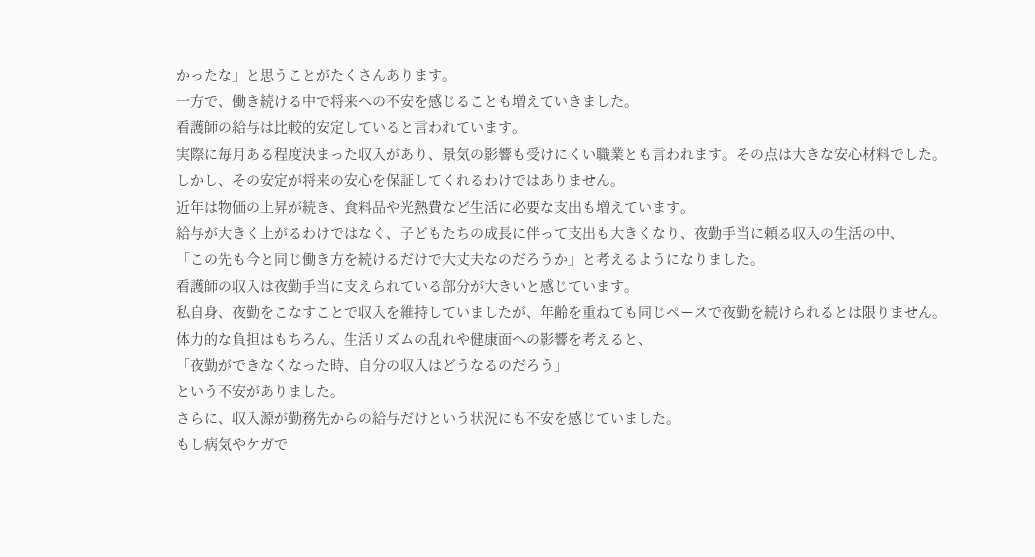かったな」と思うことがたくさんあります。
一方で、働き続ける中で将来への不安を感じることも増えていきました。
看護師の給与は比較的安定していると言われています。
実際に毎月ある程度決まった収入があり、景気の影響も受けにくい職業とも言われます。その点は大きな安心材料でした。
しかし、その安定が将来の安心を保証してくれるわけではありません。
近年は物価の上昇が続き、食料品や光熱費など生活に必要な支出も増えています。
給与が大きく上がるわけではなく、子どもたちの成長に伴って支出も大きくなり、夜勤手当に頼る収入の生活の中、
「この先も今と同じ働き方を続けるだけで大丈夫なのだろうか」と考えるようになりました。
看護師の収入は夜勤手当に支えられている部分が大きいと感じています。
私自身、夜勤をこなすことで収入を維持していましたが、年齢を重ねても同じペースで夜勤を続けられるとは限りません。
体力的な負担はもちろん、生活リズムの乱れや健康面への影響を考えると、
「夜勤ができなくなった時、自分の収入はどうなるのだろう」
という不安がありました。
さらに、収入源が勤務先からの給与だけという状況にも不安を感じていました。
もし病気やケガで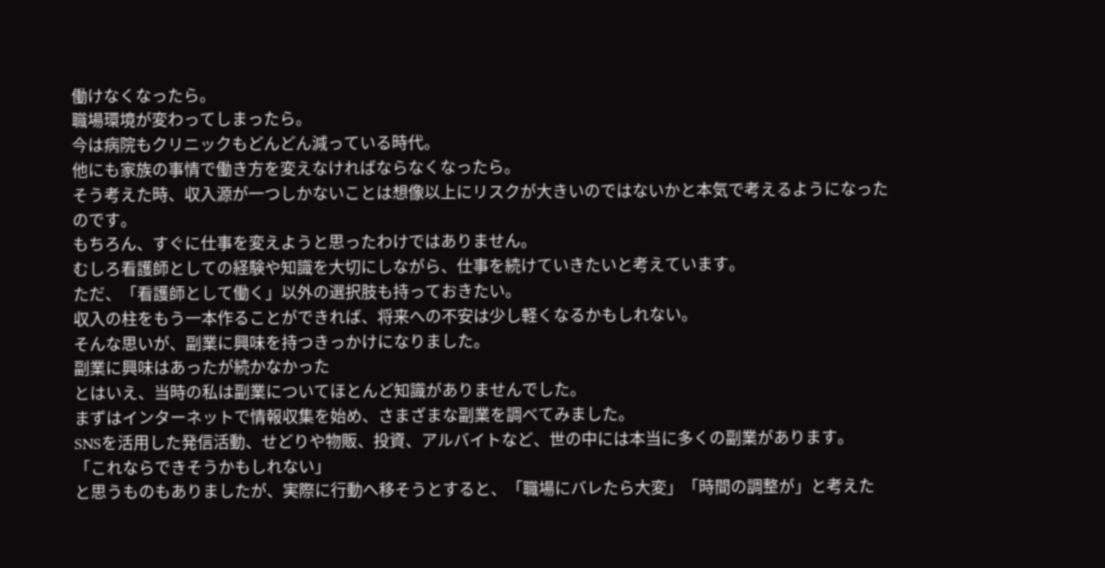働けなくなったら。
職場環境が変わってしまったら。
今は病院もクリニックもどんどん減っている時代。
他にも家族の事情で働き方を変えなければならなくなったら。
そう考えた時、収入源が一つしかないことは想像以上にリスクが大きいのではないかと本気で考えるようになったのです。
もちろん、すぐに仕事を変えようと思ったわけではありません。
むしろ看護師としての経験や知識を大切にしながら、仕事を続けていきたいと考えています。
ただ、「看護師として働く」以外の選択肢も持っておきたい。
収入の柱をもう一本作ることができれば、将来への不安は少し軽くなるかもしれない。
そんな思いが、副業に興味を持つきっかけになりました。
副業に興味はあったが続かなかった
とはいえ、当時の私は副業についてほとんど知識がありませんでした。
まずはインターネットで情報収集を始め、さまざまな副業を調べてみました。
SNSを活用した発信活動、せどりや物販、投資、アルバイトなど、世の中には本当に多くの副業があります。
「これならできそうかもしれない」
と思うものもありましたが、実際に行動へ移そうとすると、「職場にバレたら大変」「時間の調整が」と考えた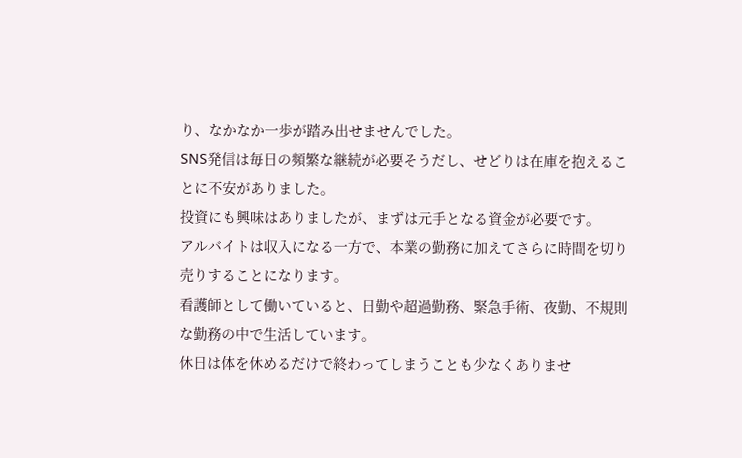り、なかなか一歩が踏み出せませんでした。
SNS発信は毎日の頻繁な継続が必要そうだし、せどりは在庫を抱えることに不安がありました。
投資にも興味はありましたが、まずは元手となる資金が必要です。
アルバイトは収入になる一方で、本業の勤務に加えてさらに時間を切り売りすることになります。
看護師として働いていると、日勤や超過勤務、緊急手術、夜勤、不規則な勤務の中で生活しています。
休日は体を休めるだけで終わってしまうことも少なくありませ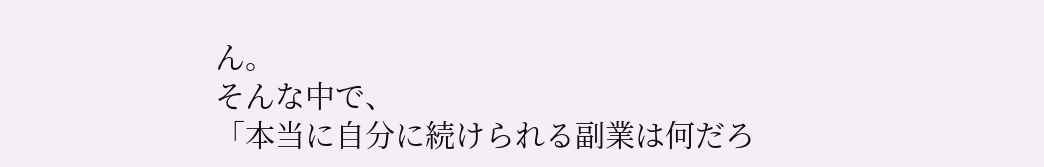ん。
そんな中で、
「本当に自分に続けられる副業は何だろ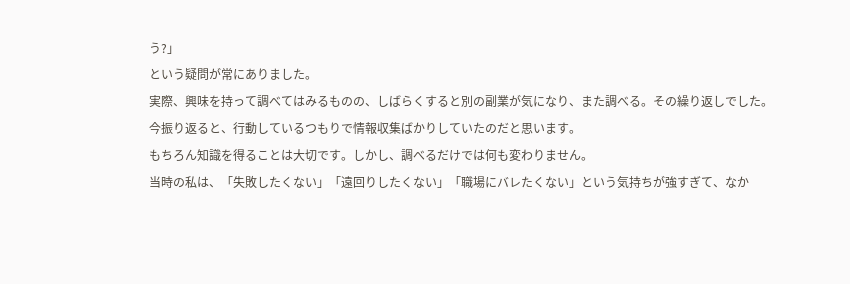う?」
という疑問が常にありました。
実際、興味を持って調べてはみるものの、しばらくすると別の副業が気になり、また調べる。その繰り返しでした。
今振り返ると、行動しているつもりで情報収集ばかりしていたのだと思います。
もちろん知識を得ることは大切です。しかし、調べるだけでは何も変わりません。
当時の私は、「失敗したくない」「遠回りしたくない」「職場にバレたくない」という気持ちが強すぎて、なか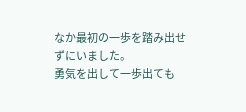なか最初の一歩を踏み出せずにいました。
勇気を出して一歩出ても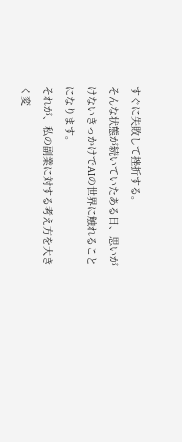すぐに失敗して挫折する。
そんな状態が続いていたある日、思いがけないきっかけでAIの世界に触れることになります。
それが、私の副業に対する考え方を大きく変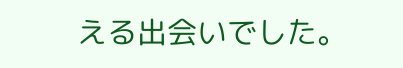える出会いでした。